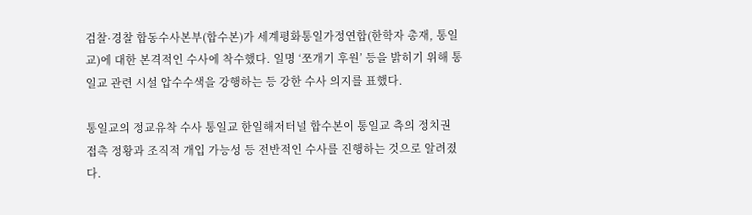검찰·경찰 합동수사본부(합수본)가 세계평화통일가정연합(한학자 총재, 통일교)에 대한 본격적인 수사에 착수했다. 일명 ‘쪼개기 후원’ 등을 밝히기 위해 통일교 관련 시설 압수수색을 강행하는 등 강한 수사 의지를 표했다.

통일교의 정교유착 수사 통일교 한일해저터널 합수본이 통일교 측의 정치권 접촉 정황과 조직적 개입 가능성 등 전반적인 수사를 진행하는 것으로 알려졌다.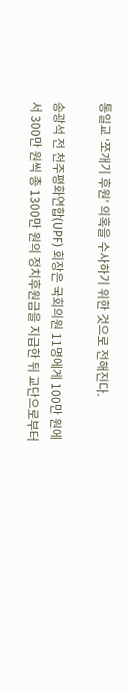통일교 ‘쪼개기 후원’ 의혹을 수사하기 위한 것으로 전해진다.

송광석 전 천주평화연합(UPF) 회장은 국회의원 11명에게 100만 원에서 300만 원씩 총 1300만 원의 정치후원금을 지급한 뒤 교단으로부터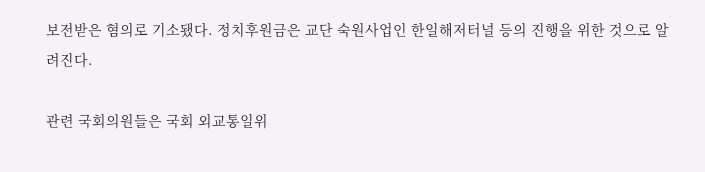보전받은 혐의로 기소됐다. 정치후원금은 교단 숙원사업인 한일해저터널 등의 진행을 위한 것으로 알려진다.

관련 국회의원들은 국회 외교통일위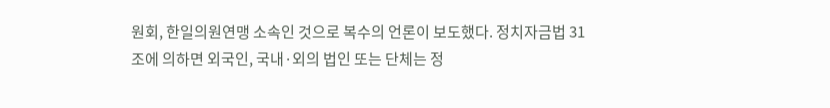원회, 한일의원연맹 소속인 것으로 복수의 언론이 보도했다. 정치자금법 31조에 의하면 외국인, 국내·외의 법인 또는 단체는 정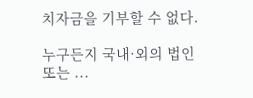치자금을 기부할 수 없다.

누구든지 국내·외의 법인 또는 ...